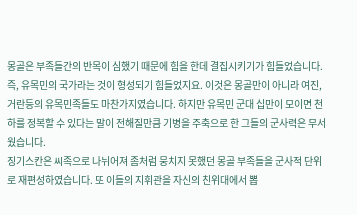몽골은 부족들간의 반목이 심했기 때문에 힘을 한데 결집시키기가 힘들었습니다. 즉, 유목민의 국가라는 것이 형성되기 힘들었지요. 이것은 몽골만이 아니라 여진, 거란등의 유목민족들도 마찬가지였습니다. 하지만 유목민 군대 십만이 모이면 천하를 정복할 수 있다는 말이 전해질만큼 기병을 주축으로 한 그들의 군사력은 무서웠습니다.
징기스칸은 씨족으로 나뉘어져 좀처럼 뭉치지 못했던 몽골 부족들을 군사적 단위로 재편성하였습니다. 또 이들의 지휘관을 자신의 친위대에서 뽑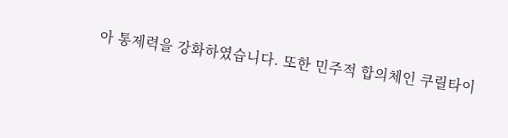아 통제력을 강화하였습니다. 또한 민주적 합의체인 쿠릴타이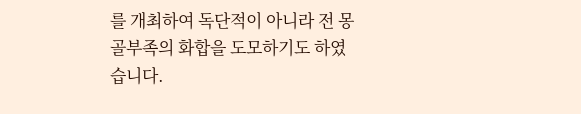를 개최하여 독단적이 아니라 전 몽골부족의 화합을 도모하기도 하였습니다.